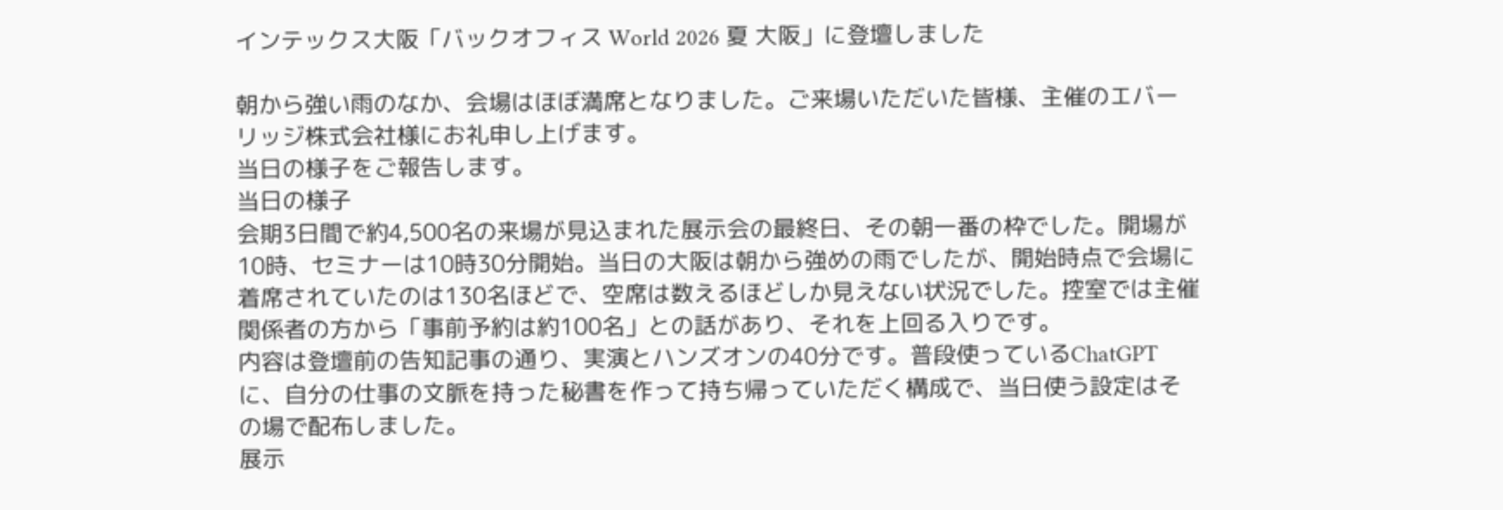インテックス大阪「バックオフィス World 2026 夏 大阪」に登壇しました

朝から強い雨のなか、会場はほぼ満席となりました。ご来場いただいた皆様、主催のエバーリッジ株式会社様にお礼申し上げます。
当日の様子をご報告します。
当日の様子
会期3日間で約4,500名の来場が見込まれた展示会の最終日、その朝一番の枠でした。開場が10時、セミナーは10時30分開始。当日の大阪は朝から強めの雨でしたが、開始時点で会場に着席されていたのは130名ほどで、空席は数えるほどしか見えない状況でした。控室では主催関係者の方から「事前予約は約100名」との話があり、それを上回る入りです。
内容は登壇前の告知記事の通り、実演とハンズオンの40分です。普段使っているChatGPTに、自分の仕事の文脈を持った秘書を作って持ち帰っていただく構成で、当日使う設定はその場で配布しました。
展示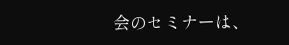会のセミナーは、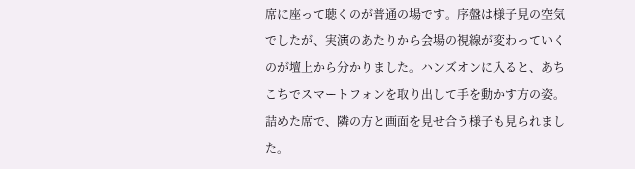席に座って聴くのが普通の場です。序盤は様子見の空気でしたが、実演のあたりから会場の視線が変わっていくのが壇上から分かりました。ハンズオンに入ると、あちこちでスマートフォンを取り出して手を動かす方の姿。詰めた席で、隣の方と画面を見せ合う様子も見られました。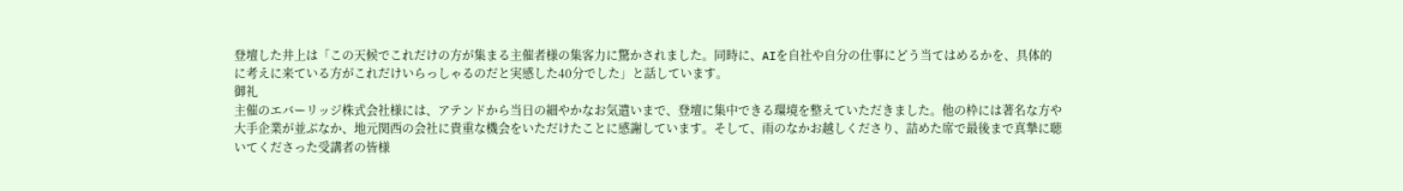登壇した井上は「この天候でこれだけの方が集まる主催者様の集客力に驚かされました。同時に、AIを自社や自分の仕事にどう当てはめるかを、具体的に考えに来ている方がこれだけいらっしゃるのだと実感した40分でした」と話しています。
御礼
主催のエバーリッジ株式会社様には、アテンドから当日の細やかなお気遣いまで、登壇に集中できる環境を整えていただきました。他の枠には著名な方や大手企業が並ぶなか、地元関西の会社に貴重な機会をいただけたことに感謝しています。そして、雨のなかお越しくださり、詰めた席で最後まで真摯に聴いてくださった受講者の皆様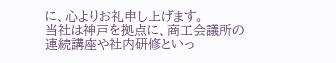に、心よりお礼申し上げます。
当社は神戸を拠点に、商工会議所の連続講座や社内研修といっ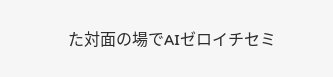た対面の場でAIゼロイチセミ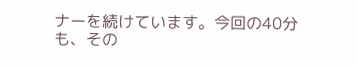ナーを続けています。今回の40分も、その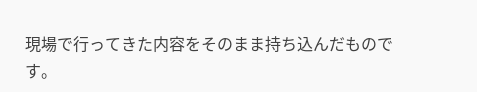現場で行ってきた内容をそのまま持ち込んだものです。